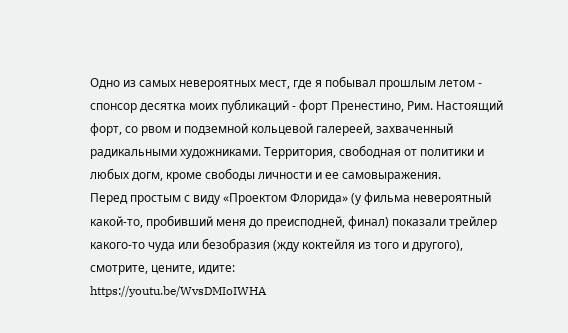Одно из самых невероятных мест, где я побывал прошлым летом - спонсор десятка моих публикаций - форт Пренестино, Рим. Настоящий форт, со рвом и подземной кольцевой галереей, захваченный радикальными художниками. Территория, свободная от политики и любых догм, кроме свободы личности и ее самовыражения.
Перед простым с виду «Проектом Флорида» (у фильма невероятный какой-то, пробивший меня до преисподней, финал) показали трейлер какого-то чуда или безобразия (жду коктейля из того и другого), смотрите, цените, идите:
https://youtu.be/WvsDMIoIWHA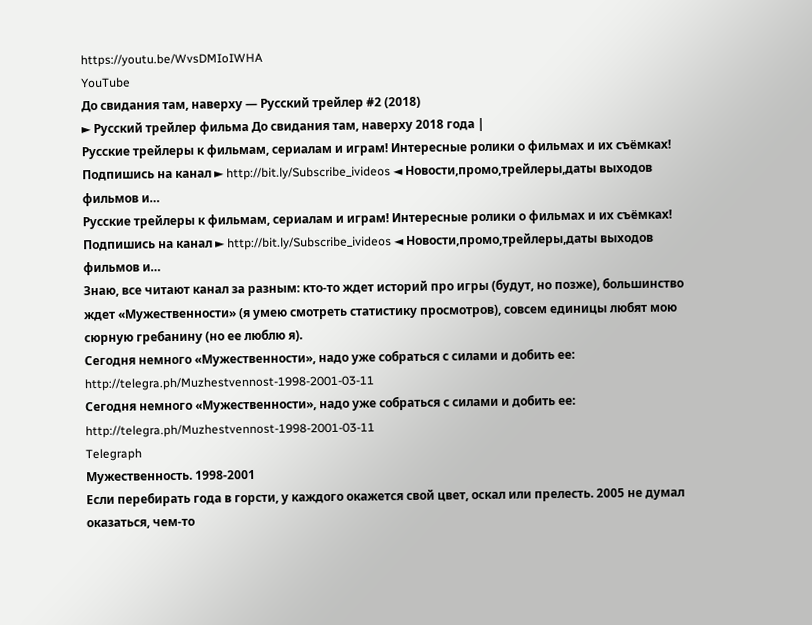https://youtu.be/WvsDMIoIWHA
YouTube
До свидания там, наверху — Русский трейлер #2 (2018)
► Русский трейлер фильма До свидания там, наверху 2018 года |
Русские трейлеры к фильмам, сериалам и играм! Интересные ролики о фильмах и их съёмках! Подпишись на канал ► http://bit.ly/Subscribe_ivideos ◄ Новости,промо,трейлеры,даты выходов фильмов и…
Русские трейлеры к фильмам, сериалам и играм! Интересные ролики о фильмах и их съёмках! Подпишись на канал ► http://bit.ly/Subscribe_ivideos ◄ Новости,промо,трейлеры,даты выходов фильмов и…
Знаю, все читают канал за разным: кто-то ждет историй про игры (будут, но позже), большинство ждет «Мужественности» (я умею смотреть статистику просмотров), совсем единицы любят мою сюрную гребанину (но ее люблю я).
Сегодня немного «Мужественности», надо уже собраться с силами и добить ее:
http://telegra.ph/Muzhestvennost-1998-2001-03-11
Сегодня немного «Мужественности», надо уже собраться с силами и добить ее:
http://telegra.ph/Muzhestvennost-1998-2001-03-11
Telegraph
Мужественность. 1998-2001
Если перебирать года в горсти, у каждого окажется свой цвет, оскал или прелесть. 2005 не думал оказаться, чем-то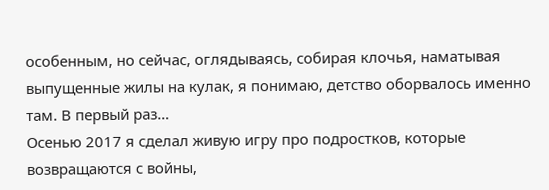особенным, но сейчас, оглядываясь, собирая клочья, наматывая выпущенные жилы на кулак, я понимаю, детство оборвалось именно там. В первый раз…
Осенью 2017 я сделал живую игру про подростков, которые возвращаются с войны,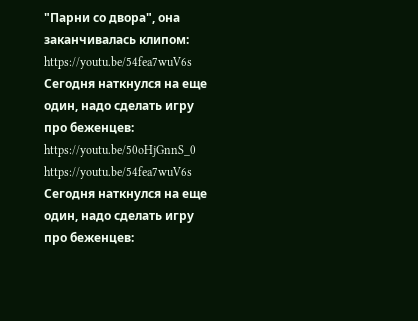"Парни со двора", она заканчивалась клипом:
https://youtu.be/54fea7wuV6s
Сегодня наткнулся на еще один, надо сделать игру про беженцев:
https://youtu.be/50oHjGnnS_0
https://youtu.be/54fea7wuV6s
Сегодня наткнулся на еще один, надо сделать игру про беженцев: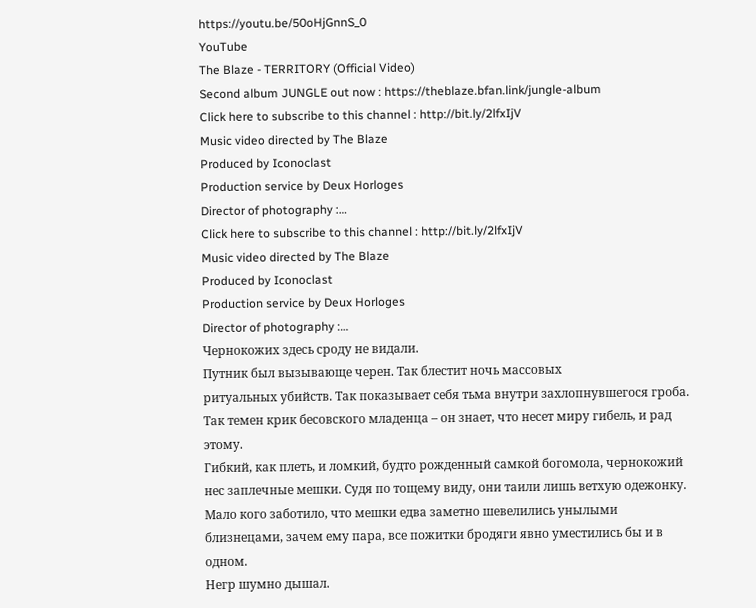https://youtu.be/50oHjGnnS_0
YouTube
The Blaze - TERRITORY (Official Video)
Second album JUNGLE out now : https://theblaze.bfan.link/jungle-album
Click here to subscribe to this channel : http://bit.ly/2lfxIjV
Music video directed by The Blaze
Produced by Iconoclast
Production service by Deux Horloges
Director of photography :…
Click here to subscribe to this channel : http://bit.ly/2lfxIjV
Music video directed by The Blaze
Produced by Iconoclast
Production service by Deux Horloges
Director of photography :…
Чернокожих здесь сроду не видали.
Путник был вызывающе черен. Так блестит ночь массовых
ритуальных убийств. Так показывает себя тьма внутри захлопнувшегося гроба. Так темен крик бесовского младенца – он знает, что несет миру гибель, и рад этому.
Гибкий, как плеть, и ломкий, будто рожденный самкой богомола, чернокожий нес заплечные мешки. Судя по тощему виду, они таили лишь ветхую одежонку. Мало кого заботило, что мешки едва заметно шевелились унылыми близнецами, зачем ему пара, все пожитки бродяги явно уместились бы и в одном.
Негр шумно дышал.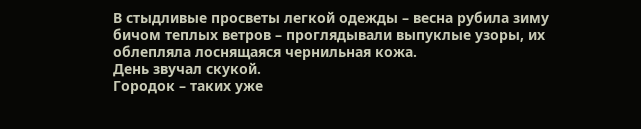В стыдливые просветы легкой одежды – весна рубила зиму бичом теплых ветров – проглядывали выпуклые узоры, их облепляла лоснящаяся чернильная кожа.
День звучал скукой.
Городок – таких уже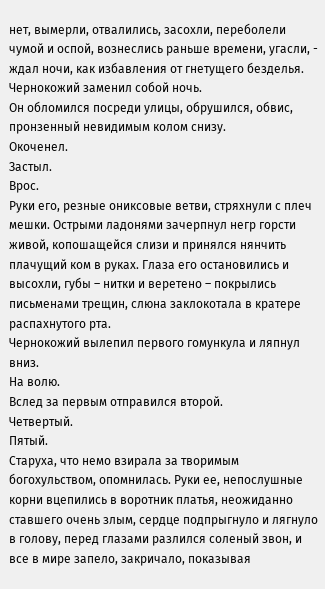нет, вымерли, отвалились, засохли, переболели чумой и оспой, вознеслись раньше времени, угасли, - ждал ночи, как избавления от гнетущего безделья.
Чернокожий заменил собой ночь.
Он обломился посреди улицы, обрушился, обвис, пронзенный невидимым колом снизу.
Окоченел.
Застыл.
Врос.
Руки его, резные ониксовые ветви, стряхнули с плеч мешки. Острыми ладонями зачерпнул негр горсти живой, копошащейся слизи и принялся нянчить плачущий ком в руках. Глаза его остановились и высохли, губы – нитки и веретено – покрылись письменами трещин, слюна заклокотала в кратере распахнутого рта.
Чернокожий вылепил первого гомункула и ляпнул вниз.
На волю.
Вслед за первым отправился второй.
Четвертый.
Пятый.
Старуха, что немо взирала за творимым богохульством, опомнилась. Руки ее, непослушные корни вцепились в воротник платья, неожиданно ставшего очень злым, сердце подпрыгнуло и лягнуло в голову, перед глазами разлился соленый звон, и все в мире запело, закричало, показывая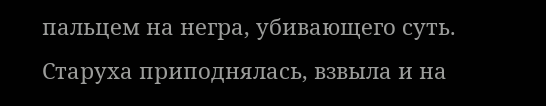пальцем на негра, убивающего суть.
Старуха приподнялась, взвыла и на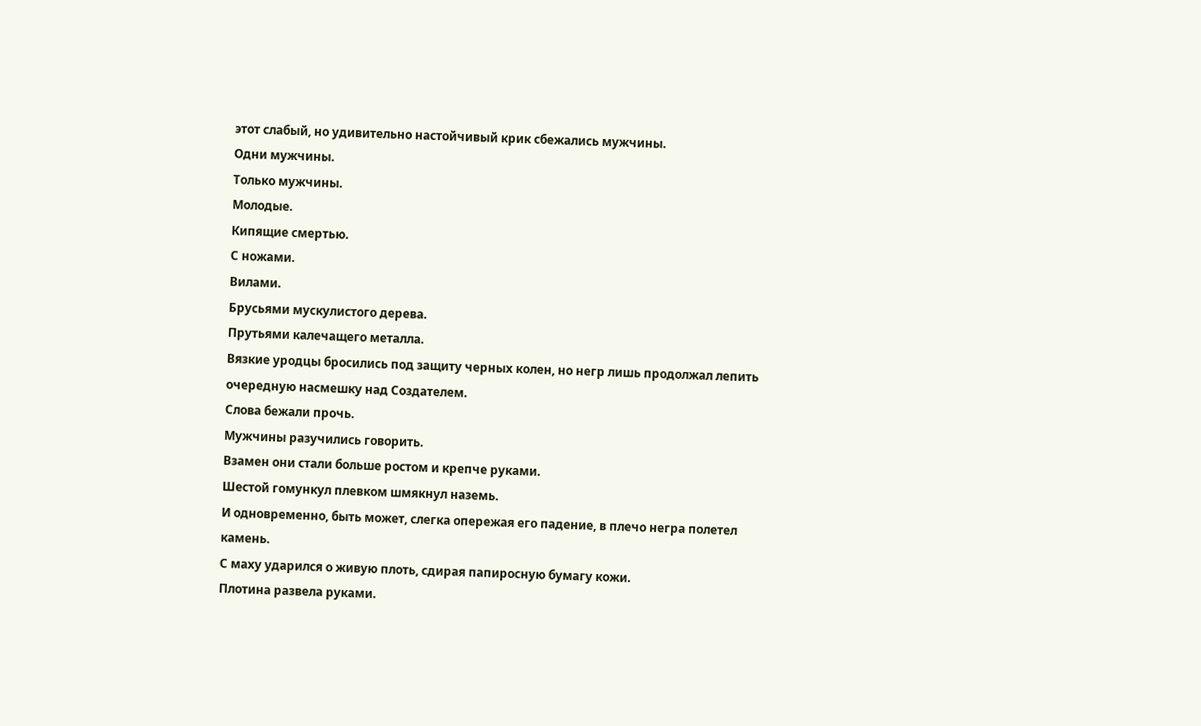этот слабый, но удивительно настойчивый крик сбежались мужчины.
Одни мужчины.
Только мужчины.
Молодые.
Кипящие смертью.
С ножами.
Вилами.
Брусьями мускулистого дерева.
Прутьями калечащего металла.
Вязкие уродцы бросились под защиту черных колен, но негр лишь продолжал лепить очередную насмешку над Создателем.
Слова бежали прочь.
Мужчины разучились говорить.
Взамен они стали больше ростом и крепче руками.
Шестой гомункул плевком шмякнул наземь.
И одновременно, быть может, слегка опережая его падение, в плечо негра полетел камень.
С маху ударился о живую плоть, сдирая папиросную бумагу кожи.
Плотина развела руками.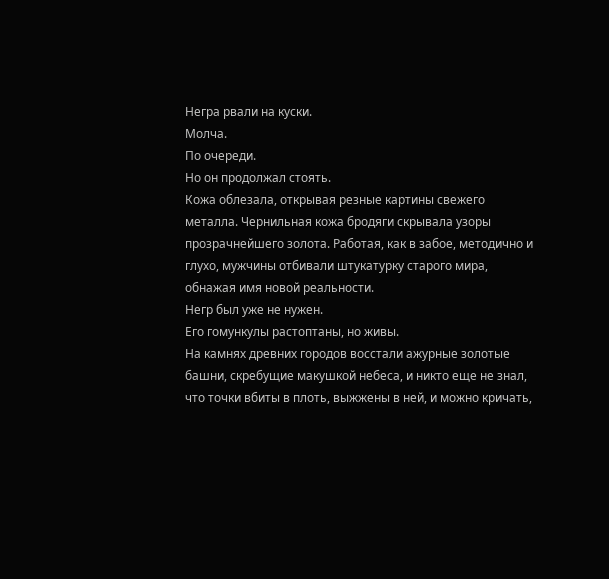Негра рвали на куски.
Молча.
По очереди.
Но он продолжал стоять.
Кожа облезала, открывая резные картины свежего металла. Чернильная кожа бродяги скрывала узоры прозрачнейшего золота. Работая, как в забое, методично и глухо, мужчины отбивали штукатурку старого мира, обнажая имя новой реальности.
Негр был уже не нужен.
Его гомункулы растоптаны, но живы.
На камнях древних городов восстали ажурные золотые башни, скребущие макушкой небеса, и никто еще не знал, что точки вбиты в плоть, выжжены в ней, и можно кричать,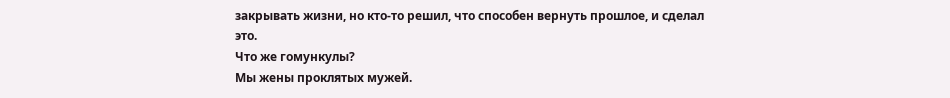закрывать жизни, но кто-то решил, что способен вернуть прошлое, и сделал это.
Что же гомункулы?
Мы жены проклятых мужей.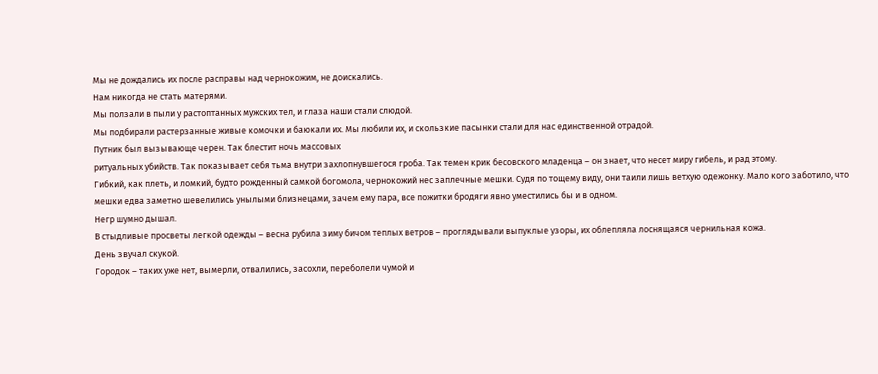Мы не дождались их после расправы над чернокожим, не доискались.
Нам никогда не стать матерями.
Мы ползали в пыли у растоптанных мужских тел, и глаза наши стали слюдой.
Мы подбирали растерзанные живые комочки и баюкали их. Мы любили их, и скользкие пасынки стали для нас единственной отрадой.
Путник был вызывающе черен. Так блестит ночь массовых
ритуальных убийств. Так показывает себя тьма внутри захлопнувшегося гроба. Так темен крик бесовского младенца – он знает, что несет миру гибель, и рад этому.
Гибкий, как плеть, и ломкий, будто рожденный самкой богомола, чернокожий нес заплечные мешки. Судя по тощему виду, они таили лишь ветхую одежонку. Мало кого заботило, что мешки едва заметно шевелились унылыми близнецами, зачем ему пара, все пожитки бродяги явно уместились бы и в одном.
Негр шумно дышал.
В стыдливые просветы легкой одежды – весна рубила зиму бичом теплых ветров – проглядывали выпуклые узоры, их облепляла лоснящаяся чернильная кожа.
День звучал скукой.
Городок – таких уже нет, вымерли, отвалились, засохли, переболели чумой и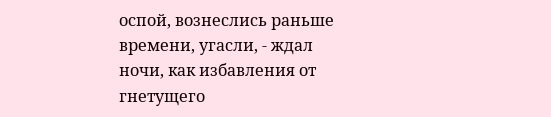оспой, вознеслись раньше времени, угасли, - ждал ночи, как избавления от гнетущего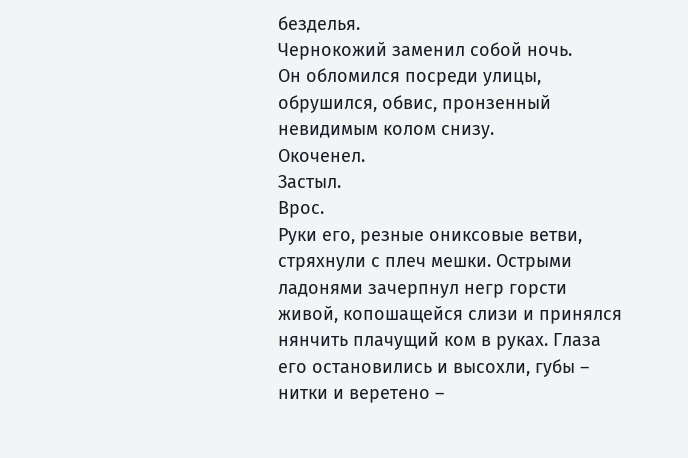безделья.
Чернокожий заменил собой ночь.
Он обломился посреди улицы, обрушился, обвис, пронзенный невидимым колом снизу.
Окоченел.
Застыл.
Врос.
Руки его, резные ониксовые ветви, стряхнули с плеч мешки. Острыми ладонями зачерпнул негр горсти живой, копошащейся слизи и принялся нянчить плачущий ком в руках. Глаза его остановились и высохли, губы – нитки и веретено –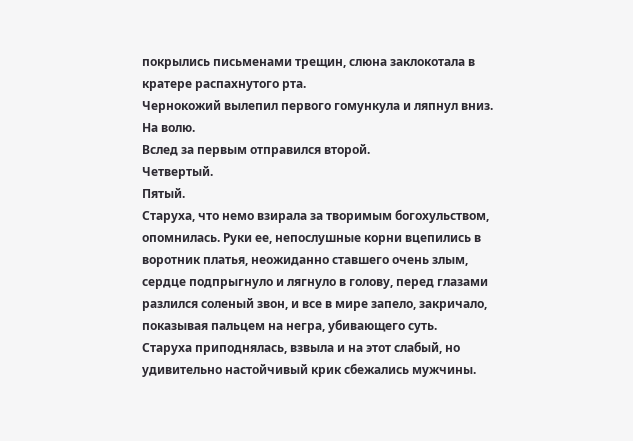покрылись письменами трещин, слюна заклокотала в кратере распахнутого рта.
Чернокожий вылепил первого гомункула и ляпнул вниз.
На волю.
Вслед за первым отправился второй.
Четвертый.
Пятый.
Старуха, что немо взирала за творимым богохульством, опомнилась. Руки ее, непослушные корни вцепились в воротник платья, неожиданно ставшего очень злым, сердце подпрыгнуло и лягнуло в голову, перед глазами разлился соленый звон, и все в мире запело, закричало, показывая пальцем на негра, убивающего суть.
Старуха приподнялась, взвыла и на этот слабый, но удивительно настойчивый крик сбежались мужчины.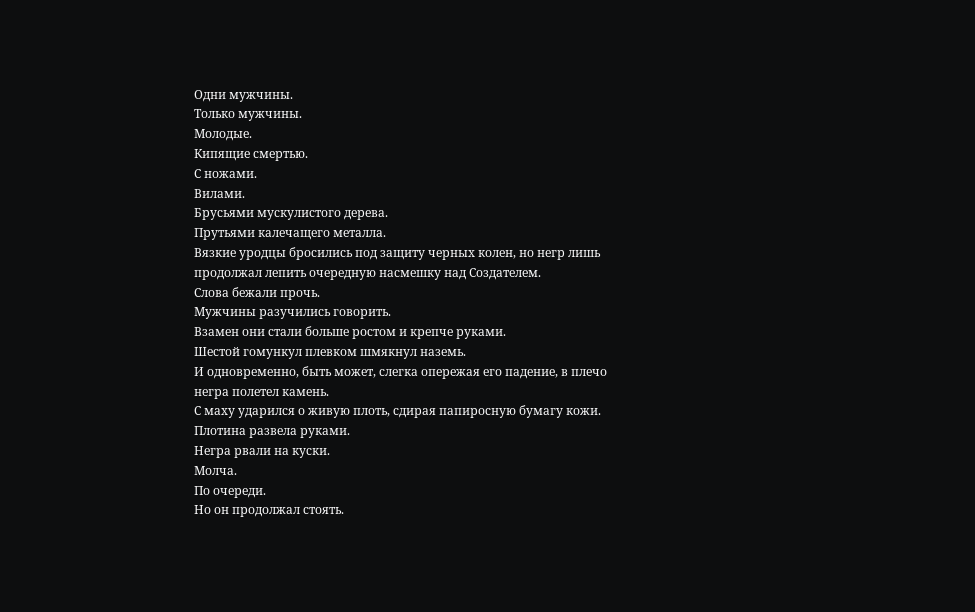Одни мужчины.
Только мужчины.
Молодые.
Кипящие смертью.
С ножами.
Вилами.
Брусьями мускулистого дерева.
Прутьями калечащего металла.
Вязкие уродцы бросились под защиту черных колен, но негр лишь продолжал лепить очередную насмешку над Создателем.
Слова бежали прочь.
Мужчины разучились говорить.
Взамен они стали больше ростом и крепче руками.
Шестой гомункул плевком шмякнул наземь.
И одновременно, быть может, слегка опережая его падение, в плечо негра полетел камень.
С маху ударился о живую плоть, сдирая папиросную бумагу кожи.
Плотина развела руками.
Негра рвали на куски.
Молча.
По очереди.
Но он продолжал стоять.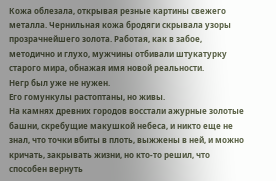Кожа облезала, открывая резные картины свежего металла. Чернильная кожа бродяги скрывала узоры прозрачнейшего золота. Работая, как в забое, методично и глухо, мужчины отбивали штукатурку старого мира, обнажая имя новой реальности.
Негр был уже не нужен.
Его гомункулы растоптаны, но живы.
На камнях древних городов восстали ажурные золотые башни, скребущие макушкой небеса, и никто еще не знал, что точки вбиты в плоть, выжжены в ней, и можно кричать, закрывать жизни, но кто-то решил, что способен вернуть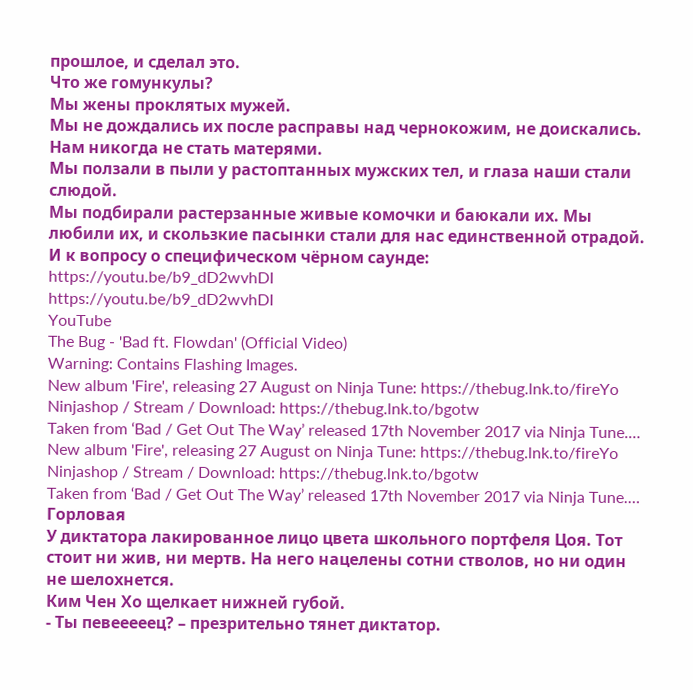прошлое, и сделал это.
Что же гомункулы?
Мы жены проклятых мужей.
Мы не дождались их после расправы над чернокожим, не доискались.
Нам никогда не стать матерями.
Мы ползали в пыли у растоптанных мужских тел, и глаза наши стали слюдой.
Мы подбирали растерзанные живые комочки и баюкали их. Мы любили их, и скользкие пасынки стали для нас единственной отрадой.
И к вопросу о специфическом чёрном саунде:
https://youtu.be/b9_dD2wvhDI
https://youtu.be/b9_dD2wvhDI
YouTube
The Bug - 'Bad ft. Flowdan' (Official Video)
Warning: Contains Flashing Images.
New album 'Fire', releasing 27 August on Ninja Tune: https://thebug.lnk.to/fireYo
Ninjashop / Stream / Download: https://thebug.lnk.to/bgotw
Taken from ‘Bad / Get Out The Way’ released 17th November 2017 via Ninja Tune.…
New album 'Fire', releasing 27 August on Ninja Tune: https://thebug.lnk.to/fireYo
Ninjashop / Stream / Download: https://thebug.lnk.to/bgotw
Taken from ‘Bad / Get Out The Way’ released 17th November 2017 via Ninja Tune.…
Горловая
У диктатора лакированное лицо цвета школьного портфеля Цоя. Тот стоит ни жив, ни мертв. На него нацелены сотни стволов, но ни один не шелохнется.
Ким Чен Хо щелкает нижней губой.
- Ты певееееец? – презрительно тянет диктатор.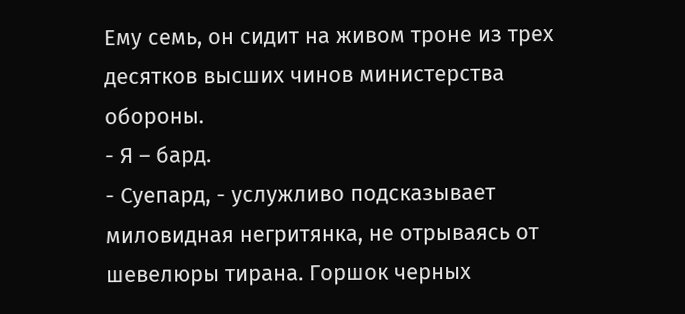Ему семь, он сидит на живом троне из трех десятков высших чинов министерства обороны.
- Я – бард.
- Суепард, - услужливо подсказывает миловидная негритянка, не отрываясь от шевелюры тирана. Горшок черных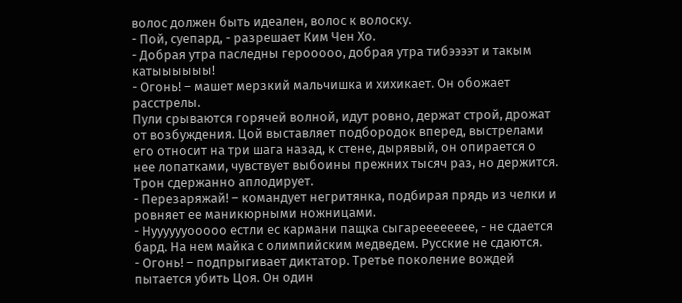волос должен быть идеален, волос к волоску.
- Пой, суепард, - разрешает Ким Чен Хо.
- Добрая утра паследны герооооо, добрая утра тибээээт и такым катыыыыыы!
- Огонь! – машет мерзкий мальчишка и хихикает. Он обожает расстрелы.
Пули срываются горячей волной, идут ровно, держат строй, дрожат от возбуждения. Цой выставляет подбородок вперед, выстрелами его относит на три шага назад, к стене, дырявый, он опирается о нее лопатками, чувствует выбоины прежних тысяч раз, но держится. Трон сдержанно аплодирует.
- Перезаряжай! – командует негритянка, подбирая прядь из челки и ровняет ее маникюрными ножницами.
- Нууууууооооо естли ес кармани пащка сыгарееееееее, - не сдается бард. На нем майка с олимпийским медведем. Русские не сдаются.
- Огонь! – подпрыгивает диктатор. Третье поколение вождей пытается убить Цоя. Он один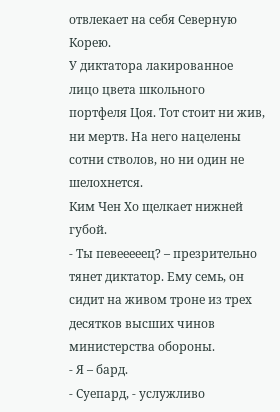отвлекает на себя Северную Корею.
У диктатора лакированное лицо цвета школьного портфеля Цоя. Тот стоит ни жив, ни мертв. На него нацелены сотни стволов, но ни один не шелохнется.
Ким Чен Хо щелкает нижней губой.
- Ты певееееец? – презрительно тянет диктатор. Ему семь, он сидит на живом троне из трех десятков высших чинов министерства обороны.
- Я – бард.
- Суепард, - услужливо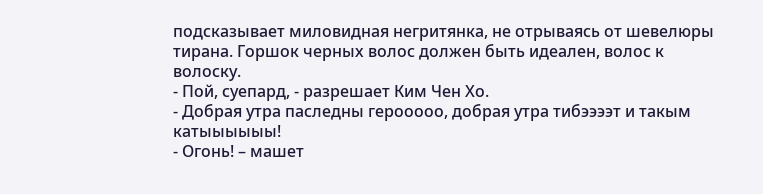подсказывает миловидная негритянка, не отрываясь от шевелюры тирана. Горшок черных волос должен быть идеален, волос к волоску.
- Пой, суепард, - разрешает Ким Чен Хо.
- Добрая утра паследны герооооо, добрая утра тибээээт и такым катыыыыыы!
- Огонь! – машет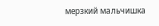мерзкий мальчишка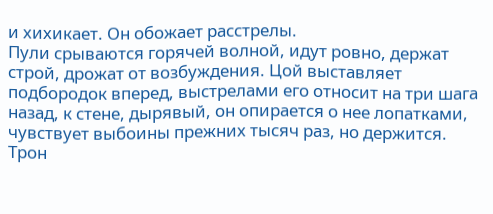и хихикает. Он обожает расстрелы.
Пули срываются горячей волной, идут ровно, держат строй, дрожат от возбуждения. Цой выставляет подбородок вперед, выстрелами его относит на три шага назад, к стене, дырявый, он опирается о нее лопатками, чувствует выбоины прежних тысяч раз, но держится. Трон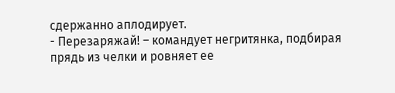сдержанно аплодирует.
- Перезаряжай! – командует негритянка, подбирая прядь из челки и ровняет ее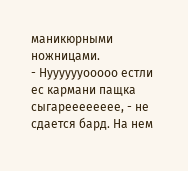маникюрными ножницами.
- Нууууууооооо естли ес кармани пащка сыгарееееееее, - не сдается бард. На нем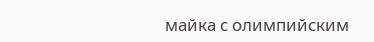майка с олимпийским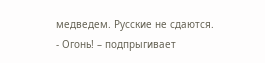медведем. Русские не сдаются.
- Огонь! – подпрыгивает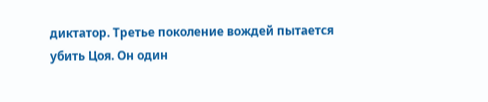диктатор. Третье поколение вождей пытается убить Цоя. Он один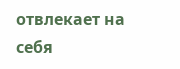отвлекает на себя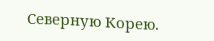Северную Корею.